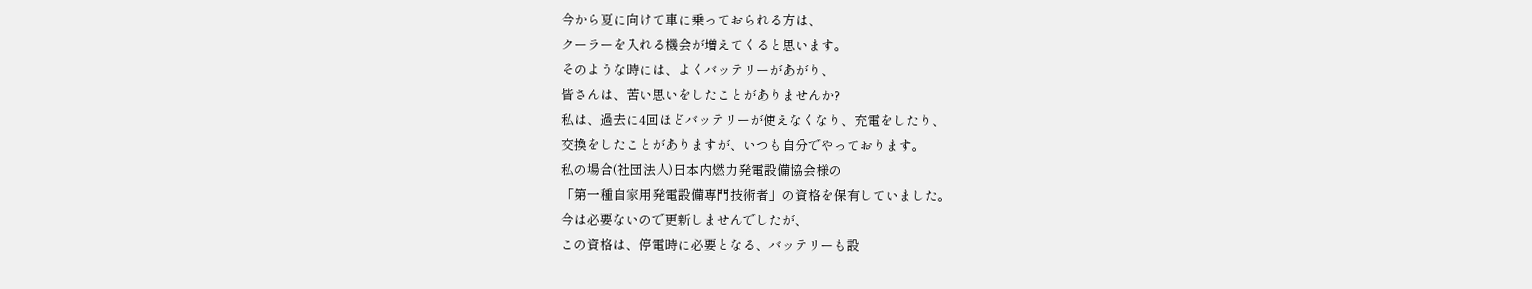今から夏に向けて車に乗っておられる方は、
クーラーを入れる機会が増えてくると思います。
そのような時には、よくバッテリーがあがり、
皆さんは、苦い思いをしたことがありませんか?
私は、過去に4回ほどバッテリーが使えなくなり、充電をしたり、
交換をしたことがありますが、いつも自分でやっております。
私の場合(社団法人)日本内燃力発電設備協会様の
「第一種自家用発電設備専門技術者」の資格を保有していました。
今は必要ないので更新しませんでしたが、
この資格は、停電時に必要となる、バッテリーも設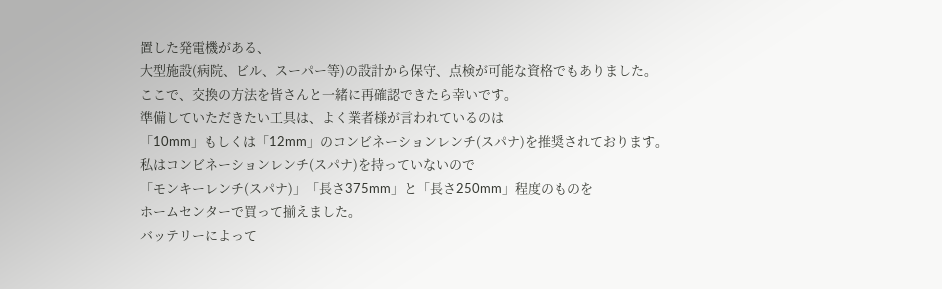置した発電機がある、
大型施設(病院、ビル、スーパー等)の設計から保守、点検が可能な資格でもありました。
ここで、交換の方法を皆さんと一緒に再確認できたら幸いです。
準備していただきたい工具は、よく業者様が言われているのは
「10mm」もしくは「12mm」のコンビネーションレンチ(スパナ)を推奨されております。
私はコンビネーションレンチ(スパナ)を持っていないので
「モンキーレンチ(スパナ)」「長さ375mm」と「長さ250mm」程度のものを
ホームセンターで買って揃えました。
バッテリーによって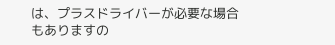は、プラスドライバーが必要な場合もありますの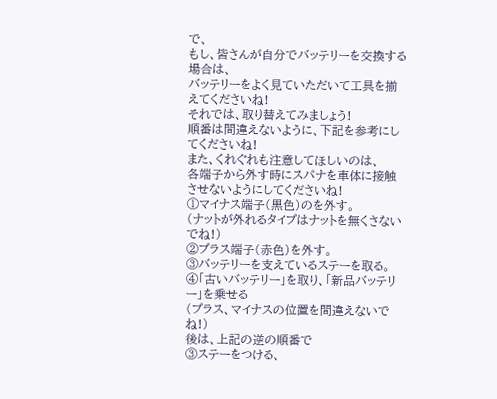で、
もし、皆さんが自分でバッテリーを交換する場合は、
バッテリーをよく見ていただいて工具を揃えてくださいね!
それでは、取り替えてみましょう!
順番は間違えないように、下記を参考にしてくださいね!
また、くれぐれも注意してほしいのは、
各端子から外す時にスパナを車体に接触させないようにしてくださいね!
①マイナス端子(黒色)のを外す。
(ナットが外れるタイプはナットを無くさないでね!)
②プラス端子(赤色)を外す。
③バッテリーを支えているステーを取る。
④「古いバッテリー」を取り、「新品バッテリー」を乗せる
(プラス、マイナスの位置を間違えないでね!)
後は、上記の逆の順番で
③ステーをつける、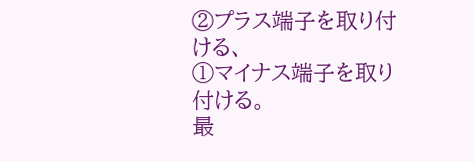②プラス端子を取り付ける、
①マイナス端子を取り付ける。
最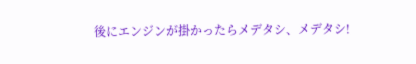後にエンジンが掛かったらメデタシ、メデタシ!